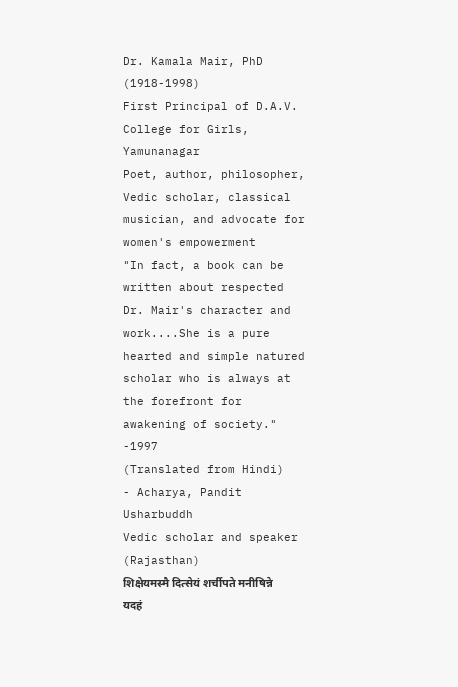Dr. Kamala Mair, PhD (1918-1998)
First Principal of D.A.V. College for Girls, Yamunanagar
Poet, author, philosopher, Vedic scholar, classical musician, and advocate for women's empowerment
"In fact, a book can be written about respected Dr. Mair's character and work....She is a pure hearted and simple natured scholar who is always at the forefront for awakening of society." -1997
(Translated from Hindi)
- Acharya, Pandit Usharbuddh
Vedic scholar and speaker (Rajasthan)
शिक्षेयमस्मै दित्सेयं शर्चीपते मनीषिन्ने यदहं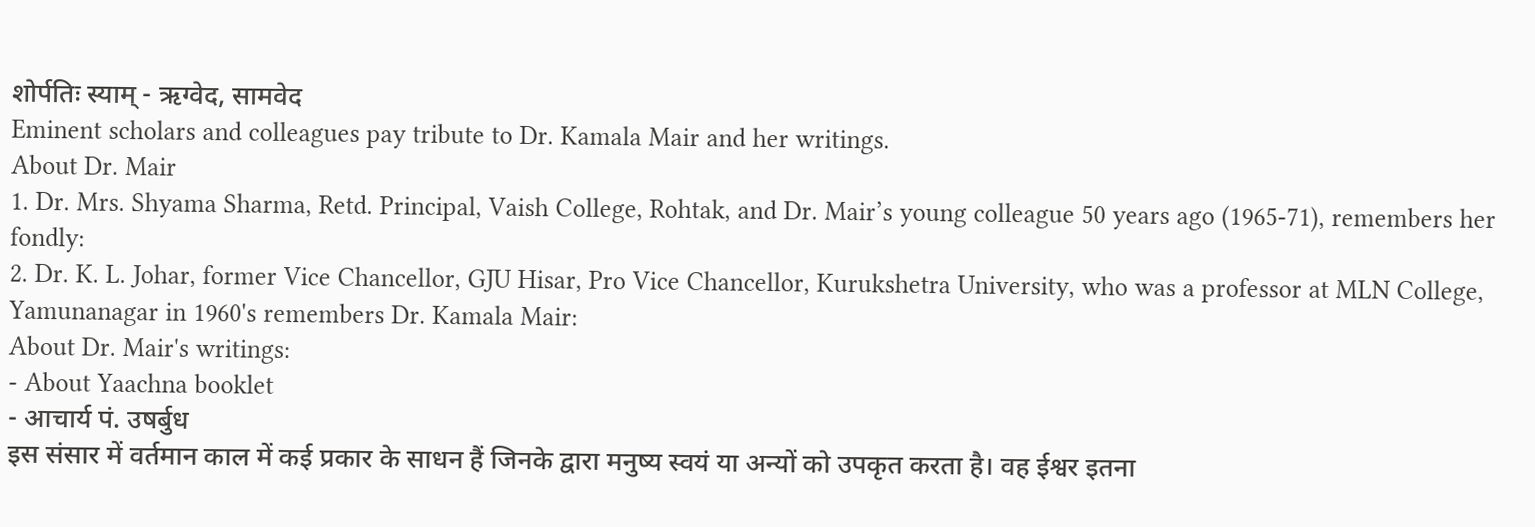शोर्पतिः स्याम् - ऋग्वेद, सामवेद
Eminent scholars and colleagues pay tribute to Dr. Kamala Mair and her writings.
About Dr. Mair
1. Dr. Mrs. Shyama Sharma, Retd. Principal, Vaish College, Rohtak, and Dr. Mair’s young colleague 50 years ago (1965-71), remembers her fondly:
2. Dr. K. L. Johar, former Vice Chancellor, GJU Hisar, Pro Vice Chancellor, Kurukshetra University, who was a professor at MLN College, Yamunanagar in 1960's remembers Dr. Kamala Mair:
About Dr. Mair's writings:
- About Yaachna booklet
- आचार्य पं. उषर्बुध
इस संसार में वर्तमान काल में कई प्रकार के साधन हैं जिनके द्वारा मनुष्य स्वयं या अन्यों को उपकृत करता है। वह ईश्वर इतना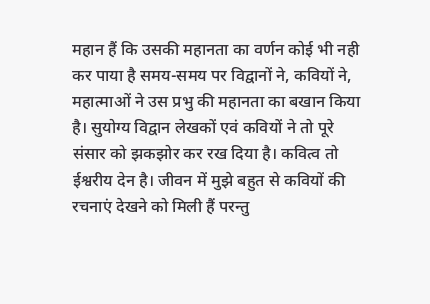महान हैं कि उसकी महानता का वर्णन कोई भी नही कर पाया है समय-समय पर विद्वानों ने, कवियों ने, महात्माओं ने उस प्रभु की महानता का बखान किया है। सुयोग्य विद्वान लेखकों एवं कवियों ने तो पूरे संसार को झकझोर कर रख दिया है। कवित्व तो ईश्वरीय देन है। जीवन में मुझे बहुत से कवियों की रचनाएं देखने को मिली हैं परन्तु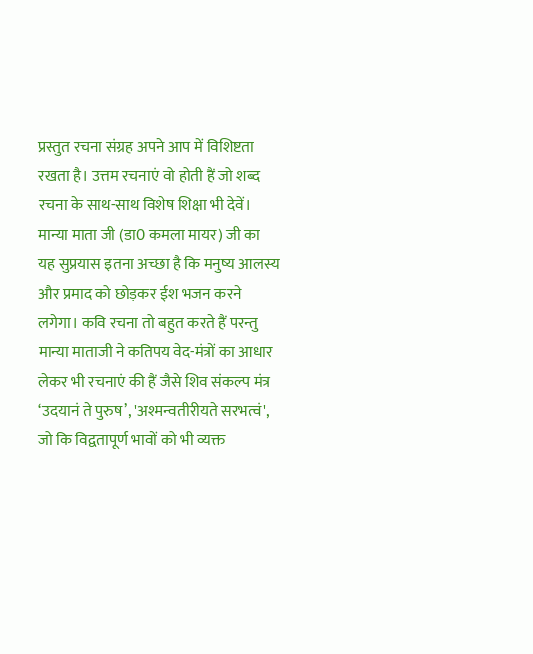प्रस्तुत रचना संग्रह अपने आप में विशिष्टता रखता है। उत्तम रचनाएं वो होती हैं जो शब्द रचना के साथ-साथ विशेष शिक्षा भी देवें। मान्या माता जी (डा0 कमला मायर) जी का यह सुप्रयास इतना अच्छा है कि मनुष्य आलस्य और प्रमाद को छोड़कर ईश भजन करने लगेगा। कवि रचना तो बहुत करते हैं परन्तु मान्या माताजी ने कतिपय वेद-मंत्रों का आधार लेकर भी रचनाएं की हैं जैसे शिव संकल्प मंत्र ‘उदयानं ते पुरुष’, 'अश्मन्वतीरीयते सरभत्वं', जो कि विद्वतापूर्ण भावों को भी व्यक्त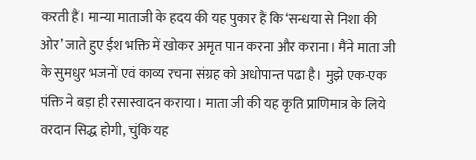करती हैं। मान्या माताजी के हदय की यह पुकार हैं कि ‘सन्धया से निशा की ओर’ जाते हुए ईश भक्ति में खोकर अमृत पान करना और कराना। मैंने माता जी के सुमधुर भजनों एवं काव्य रचना संग्रह को अधोपान्त पढा है। मुझे एक-एक पंक्ति ने बड़ा ही रसास्वादन कराया। माता जी की यह कृति प्राणिमात्र के लिये वरदान सिद्ध होगी, चुंकि यह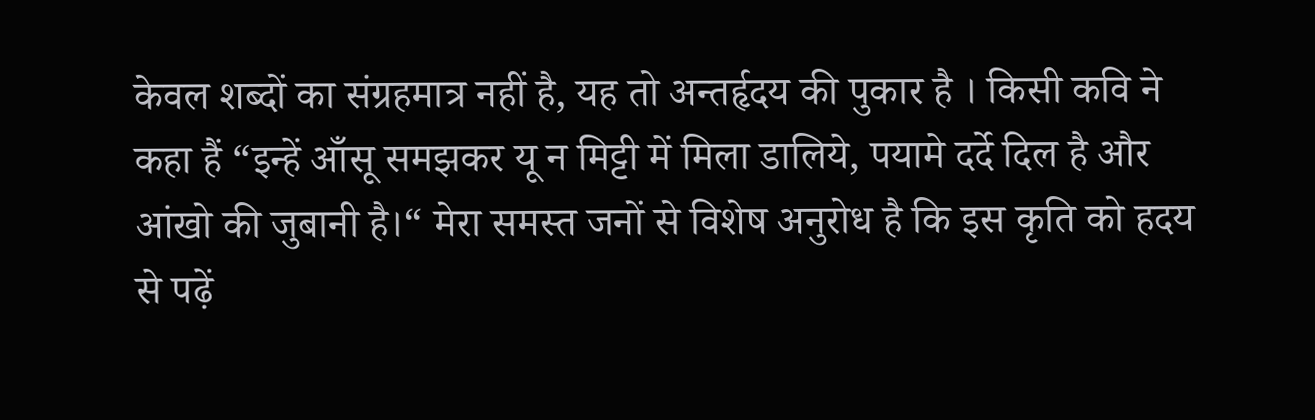केवल शब्दों का संग्रहमात्र नहीं है, यह तो अन्तर्हृदय की पुकार है । किसी कवि ने कहा हैं “इन्हें आँसू समझकर यू न मिट्टी में मिला डालिये, पयामे दर्दे दिल है और आंखो की जुबानी है।“ मेरा समस्त जनों से विशेष अनुरोध है कि इस कृति को हदय से पढ़ें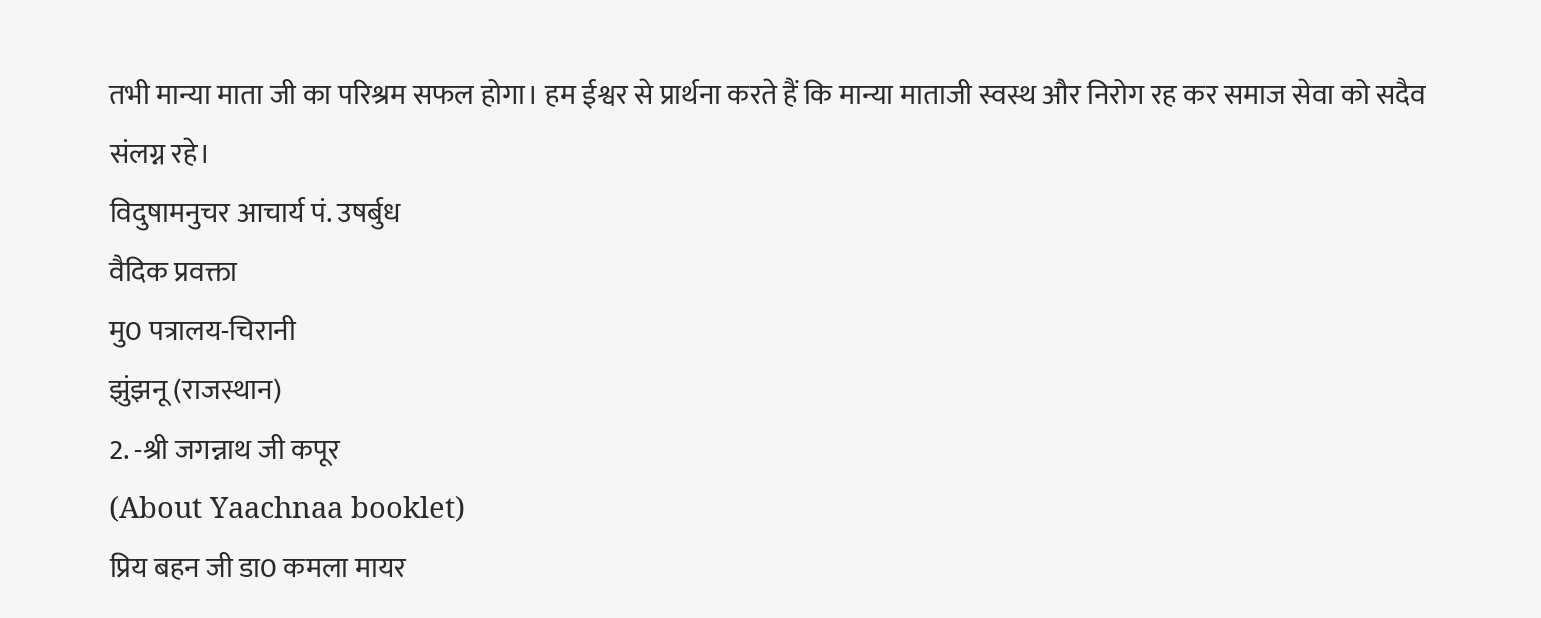तभी मान्या माता जी का परिश्रम सफल होगा। हम ईश्वर से प्रार्थना करते हैं कि मान्या माताजी स्वस्थ और निरोग रह कर समाज सेवा को सदैव संलग्न रहे।
विदुषामनुचर आचार्य पं. उषर्बुध
वैदिक प्रवक्ता
मु0 पत्रालय-चिरानी
झुंझनू (राजस्थान)
2. -श्री जगन्नाथ जी कपूर
(About Yaachnaa booklet)
प्रिय बहन जी डा0 कमला मायर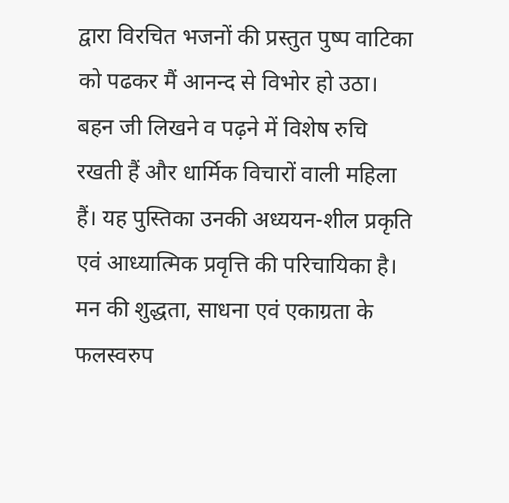द्वारा विरचित भजनों की प्रस्तुत पुष्प वाटिका को पढकर मैं आनन्द से विभोर हो उठा। बहन जी लिखने व पढ़ने में विशेष रुचि रखती हैं और धार्मिक विचारों वाली महिला हैं। यह पुस्तिका उनकी अध्ययन-शील प्रकृति एवं आध्यात्मिक प्रवृत्ति की परिचायिका है। मन की शुद्धता, साधना एवं एकाग्रता के फलस्वरुप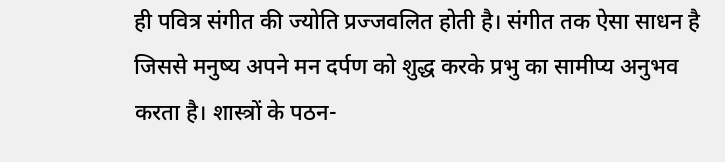ही पवित्र संगीत की ज्योति प्रज्जवलित होती है। संगीत तक ऐसा साधन है जिससे मनुष्य अपने मन दर्पण को शुद्ध करके प्रभु का सामीप्य अनुभव करता है। शास्त्रों के पठन-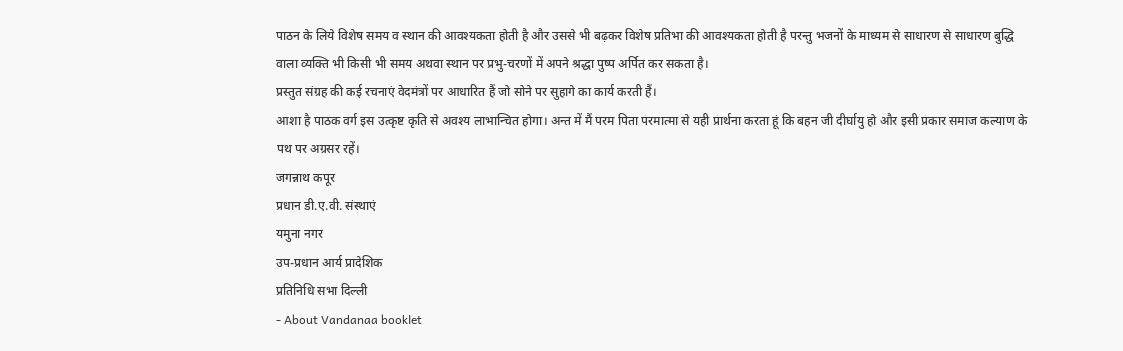पाठन के लिये विशेष समय व स्थान की आवश्यकता होती है और उससे भी बढ़कर विशेष प्रतिभा की आवश्यकता होती है परन्तु भजनों के माध्यम से साधारण से साधारण बुद्धि वाला व्यक्ति भी किसी भी समय अथवा स्थान पर प्रभु-चरणों में अपने श्रद्धा पुष्प अर्पित कर सकता है।
प्रस्तुत संग्रह की कई रचनाएं वेदमंत्रों पर आधारित हैं जो सोने पर सुहागे का कार्य करती हैं।
आशा है पाठक वर्ग इस उत्कृष्ट कृति से अवश्य लाभान्चित होगा। अन्त में मैं परम पिता परमात्मा से यही प्रार्थना करता हूं कि बहन जी दीर्घायु हो और इसी प्रकार समाज कल्याण के पथ पर अग्रसर रहें।
जगन्नाथ कपूर
प्रधान डी.ए.वी. संस्थाएं
यमुना नगर
उप-प्रधान आर्य प्रादेशिक
प्रतिनिधि सभा दिल्ली
- About Vandanaa booklet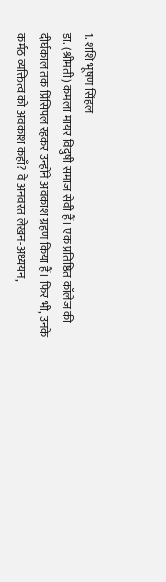1. शशि भूषण सिंहल
डा. (श्रीमती) कमला मायर विदुषी समाज सेवी हैं। एक प्रतिष्ठित कॉलेज की दीर्घकाल तक प्रिंसिपल रहकर उन्होंने अवकाश ग्रहण किया हैं। फिर भी, उनके कर्मठ व्यक्तित्व को अवकाश कहाँ? वे अनवरत लेखन-अध्ययन,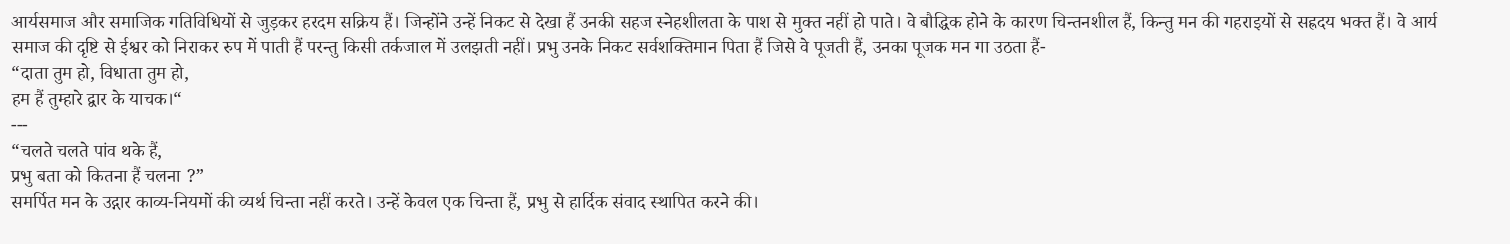आर्यसमाज और समाजिक गतिविधियों से जुड़कर हरदम सक्रिय हैं। जिन्होंने उन्हें निकट से देखा हैं उनकी सहज स्नेहशीलता के पाश से मुक्त नहीं हो पाते। वे बौद्धिक होने के कारण चिन्तनशील हैं, किन्तु मन की गहराइयों से सह्रदय भक्त हैं। वे आर्य समाज की दृष्टि से ईश्वर को निराकर रुप में पाती हैं परन्तु किसी तर्कजाल में उलझती नहीं। प्रभु उनके निकट सर्वशक्तिमान पिता हैं जिसे वे पूजती हैं, उनका पूजक मन गा उठता हैं-
“दाता तुम हो, विधाता तुम हो,
हम हैं तुम्हारे द्वार के याचक।“
---
“चलते चलते पांव थके हैं,
प्रभु बता को कितना हैं चलना ?”
समर्पित मन के उद्गार काव्य-नियमों की व्यर्थ चिन्ता नहीं करते। उन्हें केवल एक चिन्ता हैं, प्रभु से हार्दिक संवाद स्थापित करने की।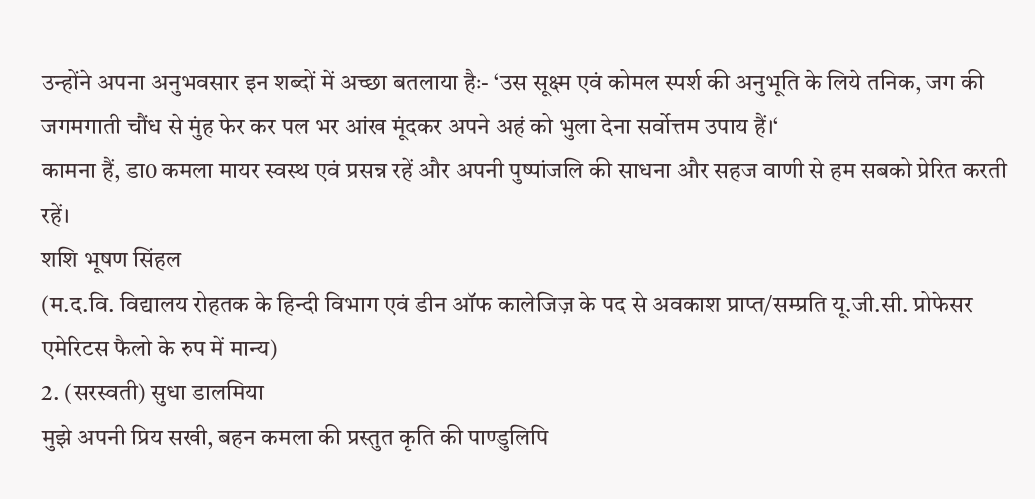उन्होंने अपना अनुभवसार इन शब्दों में अच्छा बतलाया हैः- ‘उस सूक्ष्म एवं कोमल स्पर्श की अनुभूति के लिये तनिक, जग की जगमगाती चौंध से मुंह फेर कर पल भर आंख मूंदकर अपने अहं को भुला देना सर्वोत्तम उपाय हैं।‘
कामना हैं, डा0 कमला मायर स्वस्थ एवं प्रसन्न रहें और अपनी पुष्पांजलि की साधना और सहज वाणी से हम सबको प्रेरित करती रहें।
शशि भूषण सिंहल
(म.द.वि. विद्यालय रोहतक के हिन्दी विभाग एवं डीन ऑफ कालेजिज़ के पद से अवकाश प्राप्त/सम्प्रति यू.जी.सी. प्रोफेसर एमेरिटस फैलो के रुप में मान्य)
2. (सरस्वती) सुधा डालमिया
मुझे अपनी प्रिय सखी, बहन कमला की प्रस्तुत कृति की पाण्डुलिपि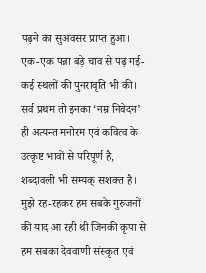पढ़ने का सुअवसर प्राप्त हुआ। एक-एक पन्ना बड़े चाव से पढ़ गई- कई स्थलों की पुनरावृति भी की।
सर्व प्रथम तो इनका ‘नम्र निवेदन’ ही अत्यन्त मनोरम एवं कवित्व के उत्कृष्ट भावों से परिपूर्ण है, शब्दावली भी सम्यक् सशक्त है। मुझे रह-रहकर हम सबके गुरुजनों की याद आ रही थी जिनकी कृपा से हम सबका देववाणी संस्कृत एवं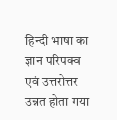हिन्दी भाषा का ज्ञान परिपक्व एवं उत्तरोत्तर उन्नत होता गया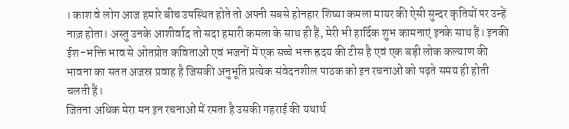। काश वे लोग आज हमारे बीच उपस्थित होते तो अपनी सबसे होनहार शिष्या कमला मायर की ऐसी सुन्दर कृतियों पर उन्हें नाज़ होता। अस्तु उनके आशीर्वाद तो सदा हमारी कमला के साथ ही हैं, मेरी भी हार्दिक शुभ कामनाएं इनके साथ हैं। इनकी ईश-भक्ति भाव से ओतप्रोत कविताओं एवं भजनों में एक सच्चे भक्त ह्रदय की टीस है एवं एक बड़ी लोक कल्याण की भावना का सतत अजस्र प्रवाह है जिसकी अनुभूति प्रत्येक संवेदनशील पाठक को इन रचनाओं को पढ़ते समय ही होती चलती हैं।
जितना अधिक मेरा मन इन रचनाओं में रमता है उसकी गहराई की यथार्थ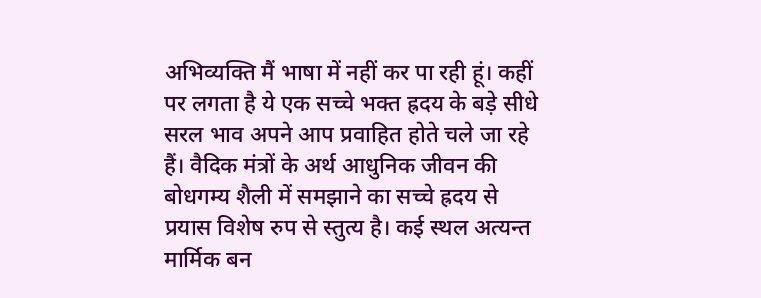अभिव्यक्ति मैं भाषा में नहीं कर पा रही हूं। कहीं पर लगता है ये एक सच्चे भक्त ह्रदय के बड़े सीधे सरल भाव अपने आप प्रवाहित होते चले जा रहे हैं। वैदिक मंत्रों के अर्थ आधुनिक जीवन की बोधगम्य शैली में समझाने का सच्चे ह्रदय से प्रयास विशेष रुप से स्तुत्य है। कई स्थल अत्यन्त मार्मिक बन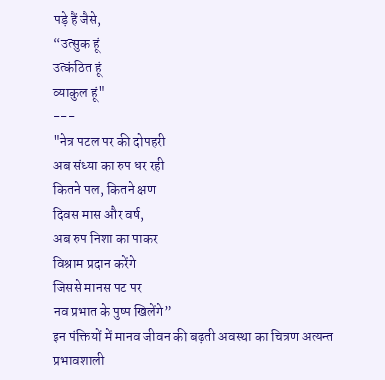पड़े हैं जैसे,
“उत्सुक हूं
उत्कंठित हूं
व्याकुल हूं"
---
"नेत्र पटल पर की दोपहरी
अब संध्या का रुप धर रही
कितने पल, कितने क्षण
दिवस मास और वर्ष,
अब रुप निशा का पाकर
विश्राम प्रदान करेंगे
जिससे मानस पट पर
नव प्रभात के पुष्प खिलेंगे”
इन पंक्तियों में मानव जीवन की बढ़ती अवस्था का चित्रण अत्यन्त प्रभावशाली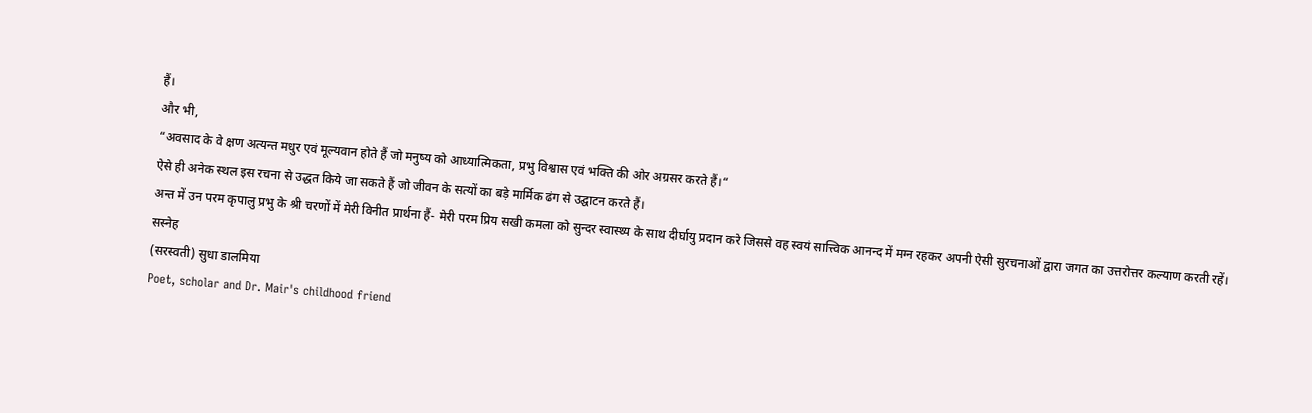हैं।
और भी,
“अवसाद के वे क्षण अत्यन्त मधुर एवं मूल्यवान होते हैं जो मनुष्य को आध्यात्मिकता, प्रभु विश्वास एवं भक्ति की ओर अग्रसर करते हैं।“
ऐसे ही अनेक स्थल इस रचना से उद्धत किये जा सकते हैं जो जीवन के सत्यों का बड़े मार्मिक ढंग से उद्घाटन करते हैं।
अन्त में उन परम कृपालु प्रभु के श्री चरणों में मेरी विनीत प्रार्थना हैं- मेरी परम प्रिय सखी कमला को सुन्दर स्वास्थ्य के साथ दीर्घायु प्रदान करे जिससे वह स्वयं सात्त्विक आनन्द में मग्न रहकर अपनी ऐसी सुरचनाओं द्वारा जगत का उत्तरोत्तर कल्याण करती रहें।
सस्नेह
(सरस्वती) सुधा डालमिया
Poet, scholar and Dr. Mair's childhood friend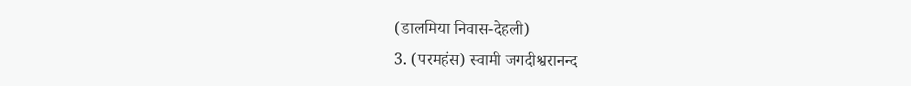(डालमिया निवास-देहली)
3. (परमहंस) स्वामी जगदीश्वरानन्द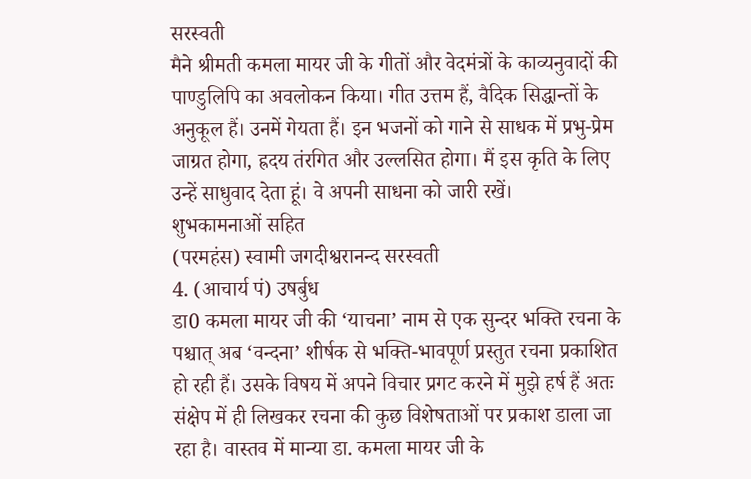सरस्वती
मैने श्रीमती कमला मायर जी के गीतों और वेदमंत्रों के काव्यनुवादों की पाण्डुलिपि का अवलोकन किया। गीत उत्तम हैं, वैदिक सिद्धान्तों के अनुकूल हैं। उनमें गेयता हैं। इन भजनों को गाने से साधक में प्रभु-प्रेम जाग्रत होगा, ह्रदय तंरगित और उल्लसित होगा। मैं इस कृति के लिए उन्हें साधुवाद देता हूं। वे अपनी साधना को जारी रखें।
शुभकामनाओं सहित
(परमहंस) स्वामी जगदीश्वरानन्द सरस्वती
4. (आचार्य पं) उषर्बुध
डा0 कमला मायर जी की ‘याचना’ नाम से एक सुन्दर भक्ति रचना के पश्चात् अब ‘वन्दना’ शीर्षक से भक्ति-भावपूर्ण प्रस्तुत रचना प्रकाशित हो रही हैं। उसके विषय में अपने विचार प्रगट करने में मुझे हर्ष हैं अतः संक्षेप में ही लिखकर रचना की कुछ विशेषताओं पर प्रकाश डाला जा रहा है। वास्तव में मान्या डा. कमला मायर जी के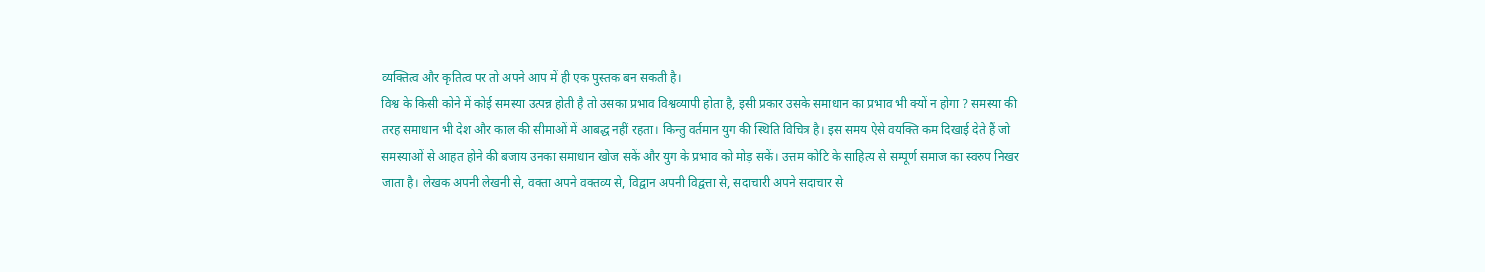व्यक्तित्व और कृतित्व पर तो अपने आप में ही एक पुस्तक बन सकती है।
विश्व के किसी कोने में कोई समस्या उत्पन्न होती है तो उसका प्रभाव विश्वव्यापी होता है, इसी प्रकार उसके समाधान का प्रभाव भी क्यों न होगा ? समस्या की तरह समाधान भी देश और काल की सीमाओं में आबद्ध नहीं रहता। किन्तु वर्तमान युग की स्थिति विचित्र है। इस समय ऐसे वयक्ति कम दिखाई देते हैं जो समस्याओं से आहत होने की बजाय उनका समाधान खोज सकें और युग के प्रभाव को मोड़ सकें। उत्तम कोटि के साहित्य से सम्पूर्ण समाज का स्वरुप निखर जाता है। लेखक अपनी लेखनी से, वक्ता अपने वक्तव्य से, विद्वान अपनी विद्वत्ता से, सदाचारी अपने सदाचार से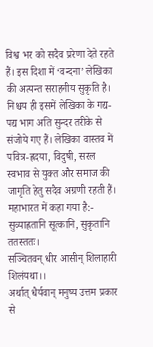विश्व भर को सदैव प्ररेणा देते रहते हैं। इस दिशा में ‘वन्दना’ लेखिका की अत्यन्त सराहनीय सुकृति है। निश्चय ही इसमें लेखिका के गद्य-पद्य भाग अति सुन्दर तरीके से संजोये गए हैं। लेखिका वास्तव में पवित्र-ह्रदया, विदुषी, सरल स्वभाव से युक्त और समाज की जागृति हेतु सदैव अग्रणी रहती हैं।
महाभारत में कहा गया है:-
सुव्याह्रतानि सूत्कानि, सुकृतानि ततस्ततः।
सञ्चितवन् धीर आसीन् शिलाहारी शिलंयथा।।
अर्थात् धैर्यवान् मनुष्य उत्तम प्रकार से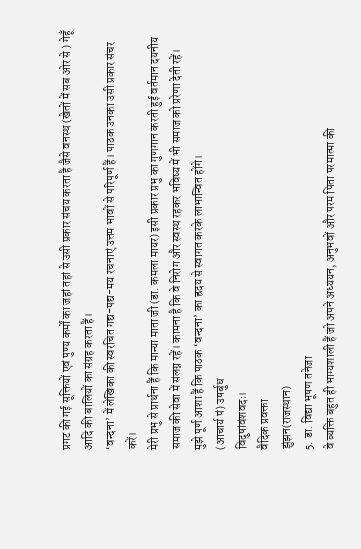प्रगट की गई सूक्तियों एवं पुण्य कर्मों का जहां तहां से उसी प्रकार संचय करता है जैसे वनस्थ (खेतों में सब ओर से ) गेहूँ आदि की बालियों का संग्रह करता हैं।
‘वन्दना’ में लेखिका की स्वरचित गद्य-पद्य-मय रचनाएं उत्तम भावों से परिपूर्ण हैं। पाठक उनका उसी प्रकार संचर करें।
मेरी प्रभु से प्रार्थना हैं कि मान्या माता जी (डा. कमला मायर) इसी प्रकार प्रभु का गुणगान करती हुई वर्तमान दयनीय समाज की सेवा में संलग्न रहें। कामना है कि वे निरोग और स्वस्थ रहकर भविष्य में भी समाज को प्ररेणा देती रहें।
मुझे पूर्ण आशा हैं कि पाठक ‘वन्दना’ का ह्रदय से स्वागत करके लाभान्वित होंगे।
(आचार्य पं) उषर्बुध
विदुषांवंशवदः।
वैदिक प्रवक्ता
झुंझन(राजस्थान)
5. डा. विद्या भूषण तनेजा
वे व्यक्ति बहुत ही भाग्यशाली हैं जो अपने अध्ययन, अनुभवों और परम पिता परमात्मा की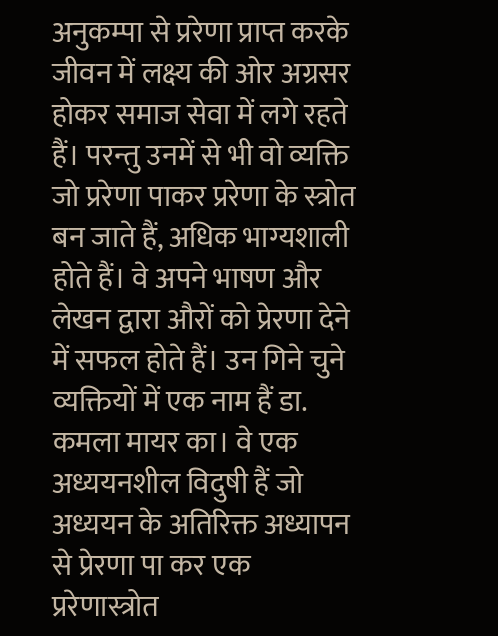अनुकम्पा से प्ररेणा प्राप्त करके जीवन में लक्ष्य की ओर अग्रसर होकर समाज सेवा में लगे रहते हैं। परन्तु उनमें से भी वो व्यक्ति जो प्ररेणा पाकर प्ररेणा के स्त्रोत बन जाते हैं, अधिक भाग्यशाली होते हैं। वे अपने भाषण और लेखन द्वारा औरों को प्रेरणा देने में सफल होते हैं। उन गिने चुने व्यक्तियों में एक नाम हैं डा. कमला मायर का। वे एक अध्ययनशील विदुषी हैं जो अध्ययन के अतिरिक्त अध्यापन से प्रेरणा पा कर एक प्ररेणास्त्रोत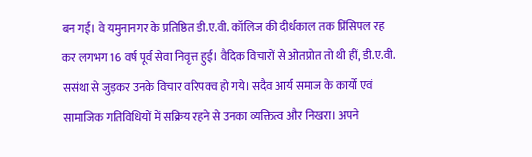बन गईं। वे यमुनानगर के प्रतिष्ठित डी.ए.वी. कॉलिज की दीर्धकाल तक प्रिंसिपल रह कर लगभग 16 वर्ष पूर्व सेवा निवृत्त हुई। वैदिक विचारों से ओतप्रोत तो थी हीं, डी.ए.वी. ससंथा से जुड़कर उनके विचार वरिपक्व हो गये। सदैव आर्य समाज के कार्यो एवं सामाजिक गतिविधियों में सक्रिय रहने से उनका व्यक्तित्व और निखरा। अपने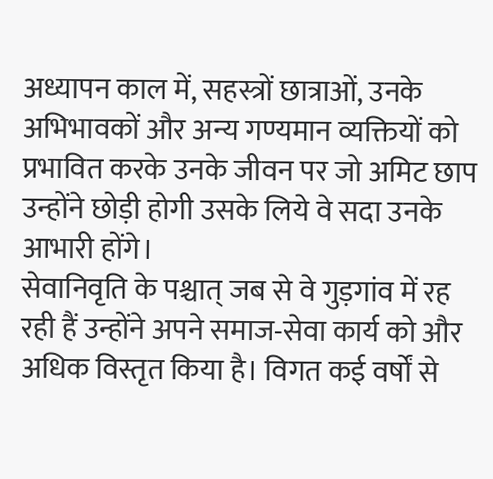अध्यापन काल में, सहस्त्रों छात्राओं, उनके अभिभावकों और अन्य गण्यमान व्यक्तियों को प्रभावित करके उनके जीवन पर जो अमिट छाप उन्होंने छोड़ी होगी उसके लिये वे सदा उनके आभारी होंगे।
सेवानिवृति के पश्चात् जब से वे गुड़गांव में रह रही हैं उन्होंने अपने समाज-सेवा कार्य को और अधिक विस्तृत किया है। विगत कई वर्षों से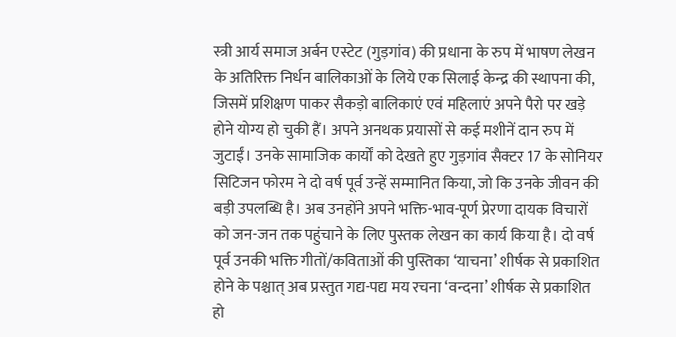स्त्री आर्य समाज अर्बन एस्टेट (गुड़गांव) की प्रधाना के रुप में भाषण लेखन के अतिरिक्त निर्धन बालिकाओं के लिये एक सिलाई केन्द्र की स्थापना की, जिसमें प्रशिक्षण पाकर सैकड़ो बालिकाएं एवं महिलाएं अपने पैरो पर खड़े होने योग्य हो चुकी हैं। अपने अनथक प्रयासों से कई मशीनें दान रुप में जुटाईं। उनके सामाजिक कार्यों को देखते हुए गुड़गांव सैक्टर 17 के सोनियर सिटिजन फोरम ने दो वर्ष पूर्व उन्हें सम्मानित किया, जो कि उनके जीवन की बड़ी उपलब्धि है। अब उनहोंने अपने भक्ति-भाव-पूर्ण प्रेरणा दायक विचारों को जन-जन तक पहुंचाने के लिए पुस्तक लेखन का कार्य किया है। दो वर्ष पूर्व उनकी भक्ति गीतों/कविताओं की पुस्तिका ‘याचना’ शीर्षक से प्रकाशित होने के पश्चात् अब प्रस्तुत गद्य-पद्य मय रचना ‘वन्दना’ शीर्षक से प्रकाशित हो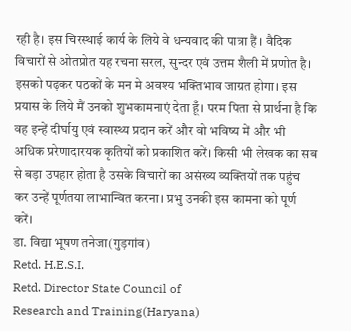रही है। इस चिरस्थाई कार्य के लिये वे धन्यवाद की पात्रा हैं । वैदिक विचारों से ओतप्रोत यह रचना सरल, सुन्दर एवं उत्तम शैली में प्रणोत है। इसको पढ़कर पठकों के मन मे अवश्य भक्तिभाव जाग्रत होगा। इस प्रयास के लिये मैं उनको शुभकामनाएं देता हूँ। परम पिता से प्रार्थना है कि वह इन्हें दीर्घायु एवं स्वास्थ्य प्रदान करें और वो भविष्य में और भी अधिक प्ररेणादारयक कृतियों को प्रकाशित करें। किसी भी लेखक का सब से बड़ा उपहार होता है उसके विचारों का असंख्य व्यक्तियों तक पहुंच कर उन्हें पूर्णतया लाभान्वित करना। प्रभु उनकी इस कामना को पूर्ण करें।
डा. विद्या भूषण तनेजा(गुड़गांव)
Retd. H.E.S.I.
Retd. Director State Council of
Research and Training(Haryana)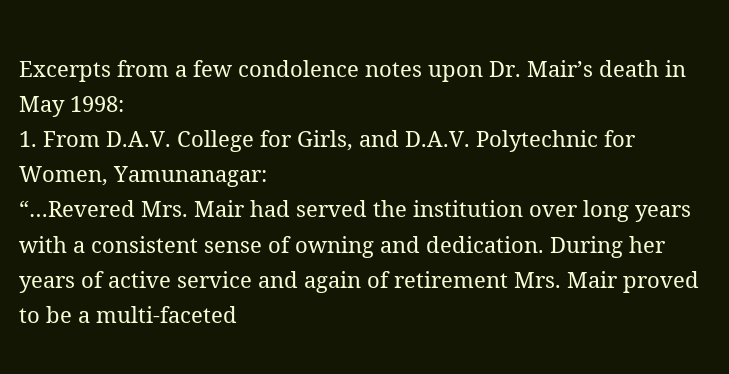Excerpts from a few condolence notes upon Dr. Mair’s death in May 1998:
1. From D.A.V. College for Girls, and D.A.V. Polytechnic for Women, Yamunanagar:
“…Revered Mrs. Mair had served the institution over long years with a consistent sense of owning and dedication. During her years of active service and again of retirement Mrs. Mair proved to be a multi-faceted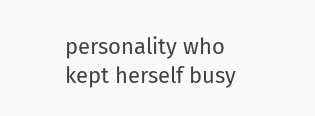personality who kept herself busy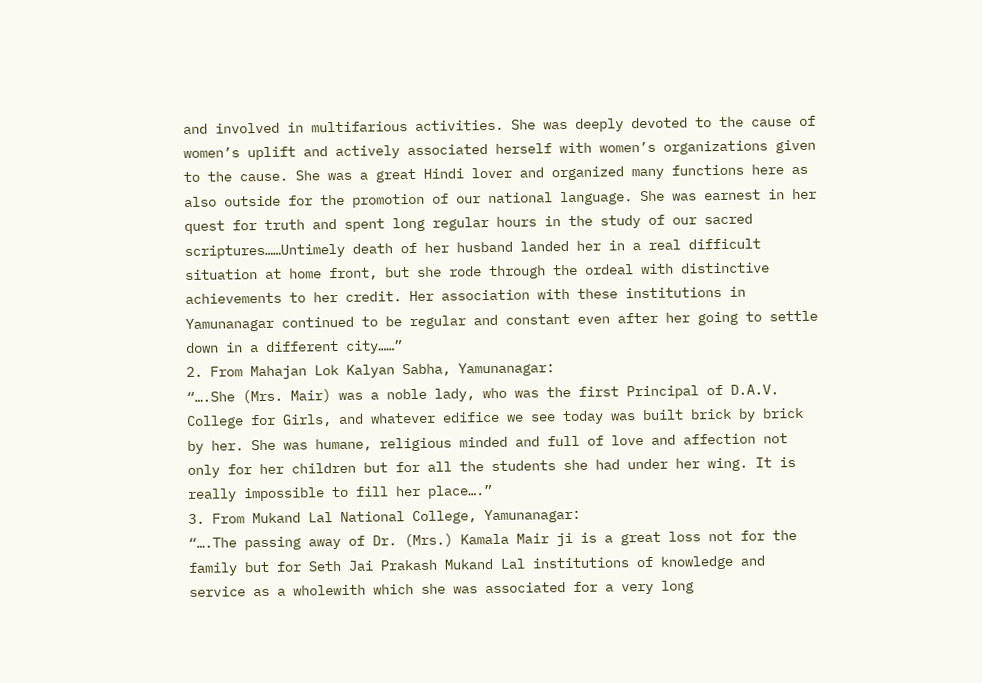and involved in multifarious activities. She was deeply devoted to the cause of women’s uplift and actively associated herself with women’s organizations given to the cause. She was a great Hindi lover and organized many functions here as also outside for the promotion of our national language. She was earnest in her quest for truth and spent long regular hours in the study of our sacred scriptures……Untimely death of her husband landed her in a real difficult situation at home front, but she rode through the ordeal with distinctive achievements to her credit. Her association with these institutions in Yamunanagar continued to be regular and constant even after her going to settle down in a different city……”
2. From Mahajan Lok Kalyan Sabha, Yamunanagar:
“….She (Mrs. Mair) was a noble lady, who was the first Principal of D.A.V. College for Girls, and whatever edifice we see today was built brick by brick by her. She was humane, religious minded and full of love and affection not only for her children but for all the students she had under her wing. It is really impossible to fill her place….”
3. From Mukand Lal National College, Yamunanagar:
“….The passing away of Dr. (Mrs.) Kamala Mair ji is a great loss not for the family but for Seth Jai Prakash Mukand Lal institutions of knowledge and service as a wholewith which she was associated for a very long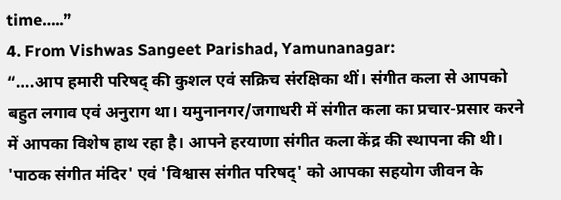time…..”
4. From Vishwas Sangeet Parishad, Yamunanagar:
“….आप हमारी परिषद् की कुशल एवं सक्रिच संरक्षिका थीं। संगीत कला से आपको बहुत लगाव एवं अनुराग था। यमुनानगर/जगाधरी में संगीत कला का प्रचार-प्रसार करने में आपका विशेष हाथ रहा है। आपने हरयाणा संगीत कला केंद्र की स्थापना की थी। 'पाठक संगीत मंदिर' एवं 'विश्वास संगीत परिषद्' को आपका सहयोग जीवन के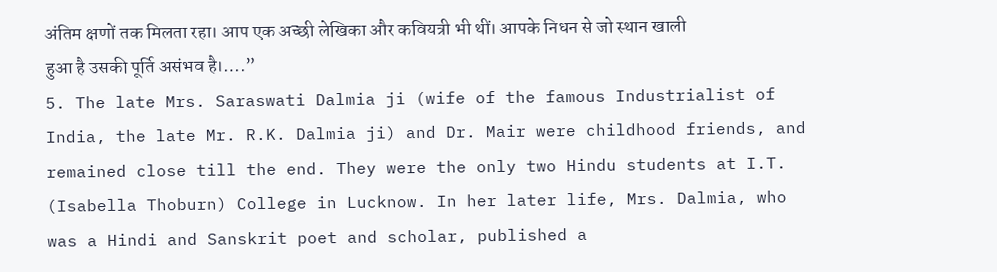अंतिम क्षणों तक मिलता रहा। आप एक अच्छी लेखिका और कवियत्री भी थीं। आपके निधन से जो स्थान खाली हुआ है उसकी पूर्ति असंभव है।….”
5. The late Mrs. Saraswati Dalmia ji (wife of the famous Industrialist of India, the late Mr. R.K. Dalmia ji) and Dr. Mair were childhood friends, and remained close till the end. They were the only two Hindu students at I.T. (Isabella Thoburn) College in Lucknow. In her later life, Mrs. Dalmia, who was a Hindi and Sanskrit poet and scholar, published a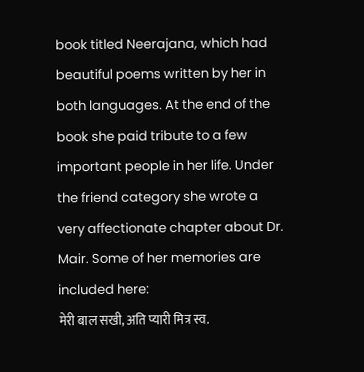book titled Neerajana, which had beautiful poems written by her in both languages. At the end of the book she paid tribute to a few important people in her life. Under the friend category she wrote a very affectionate chapter about Dr. Mair. Some of her memories are included here:
मेरी बाल सखी, अति प्यारी मित्र स्व.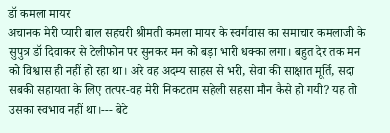डॉ कमला मायर
अचानक मेरी प्यारी बाल सहचरी श्रीमती कमला मायर के स्वर्गवास का समाचार कमलाजी के सुपुत्र डॉ दिवाकर से टेलीफोन पर सुनकर मन को बड़ा भारी धक्का लगा। बहुत देर तक मन को विश्वास ही नहीं हो रहा था। अरे वह अदम्य साहस से भरी, सेवा की साक्षात मूर्ति, सदा सबकी सहायता के लिए तत्पर-वह मेरी निकटतम सहेली सहसा मौन कैसे हो गयी? यह तो उसका स्वभाव नहीं था।--- बेटे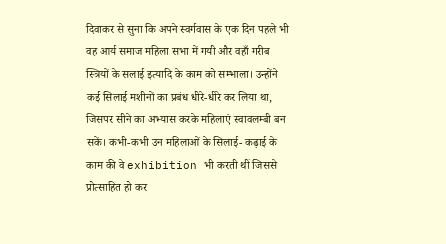दिवाकर से सुना कि अपने स्वर्गवास के एक दिन पहले भी वह आर्य समाज महिला सभा में गयी और वहाँ गरीब स्त्रियों के सलाई इत्यादि के काम को सम्भाला। उन्होंने कई सिलाई मशीनों का प्रबंध धीरे-धीरे कर लिया था, जिसपर सीने का अभ्यास करके महिलाएं स्वावलम्बी बन सकें। कभी-कभी उन महिलाओं के सिलाई- कढ़ाई के काम की वे exhibition भी करती थीं जिससे प्रोत्साहित हो कर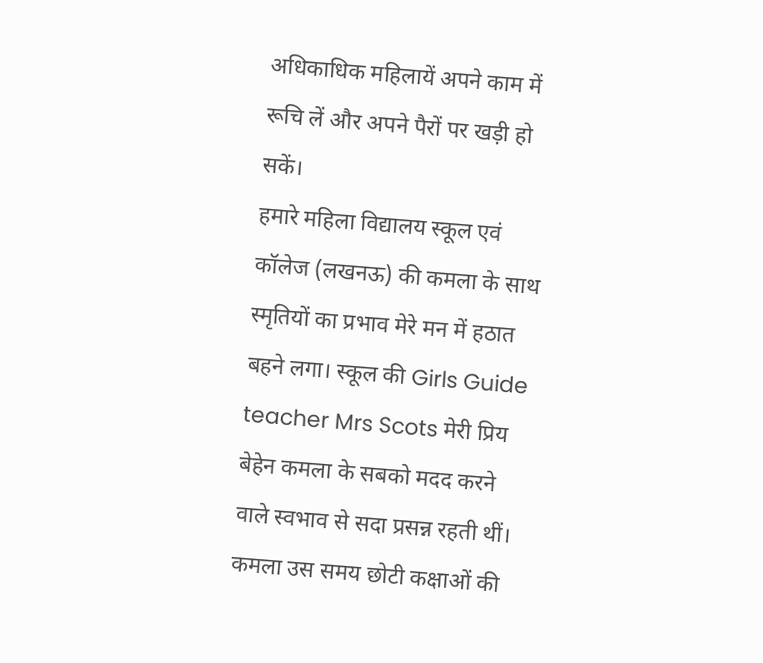अधिकाधिक महिलायें अपने काम में रूचि लें और अपने पैरों पर खड़ी हो सकें।
हमारे महिला विद्यालय स्कूल एवं कॉलेज (लखनऊ) की कमला के साथ स्मृतियों का प्रभाव मेरे मन में हठात बहने लगा। स्कूल की Girls Guide teacher Mrs Scots मेरी प्रिय बेहेन कमला के सबको मदद करने वाले स्वभाव से सदा प्रसन्न रहती थीं। कमला उस समय छोटी कक्षाओं की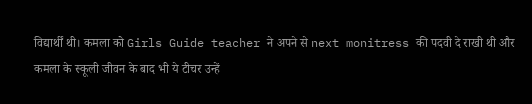विद्यार्थीं थी। कमला को Girls Guide teacher ने अपने से next monitress की पदवी दे राखी थी और कमला के स्कूली जीवन के बाद भी ये टीचर उन्हें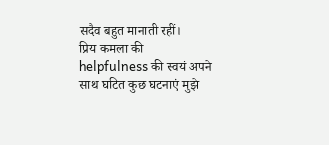सदैव बहुत मानाती रहीं।
प्रिय कमला की helpfulness की स्वयं अपने साथ घटित कुछ घटनाएं मुझे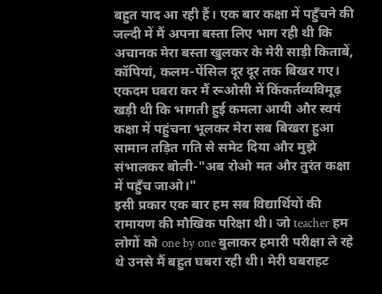बहुत याद आ रही हैं। एक बार कक्षा में पहुँचने की जल्दी में मैं अपना बस्ता लिए भाग रही थी कि अचानक मेरा बस्ता खुलकर के मेरी साड़ी किताबें, कॉपियां, कलम-पेंसिल दूर दूर तक बिखर गए। एकदम घबरा कर मैं रूओसी में किंकर्तव्यविमूढ़ खड़ी थी कि भागती हुई कमला आयी और स्वयं कक्षा में पहुंचना भूलकर मेरा सब बिखरा हुआ सामान तड़ित गति से समेट दिया और मुझे संभालकर बोली-"अब रोओ मत और तुरंत कक्षा में पहुँच जाओ।"
इसी प्रकार एक बार हम सब विद्यार्थियों की रामायण की मौखिक परिक्षा थी। जो teacher हम लोगों को one by one बुलाकर हमारी परीक्षा ले रहे थे उनसे मैं बहुत घबरा रही थी। मेरी घबराहट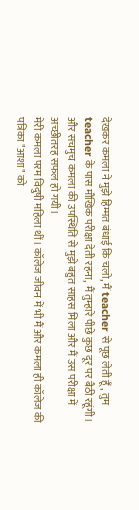देखकर कमला ने मुझे हिम्मत बंधाई कि चलो, मैं teacher से पूछ लेती हूँ, तुम teacher के पास मौखिक परीक्षा देती रहना, मैं तुम्हारे पीछे कुछ दूर पर बैठी रहूंगी। और सचमुच कमला की उपस्थिति से मुझे बहुत साहस मिला और मैं उस परीक्षा में अच्छीतरह सफल हो गयी।
मेरी कमला परम विदुषी महिला थीं। कॉलेज जीवन में भी मैं और कमला ही कॉलेज की पत्रिका "आशा" को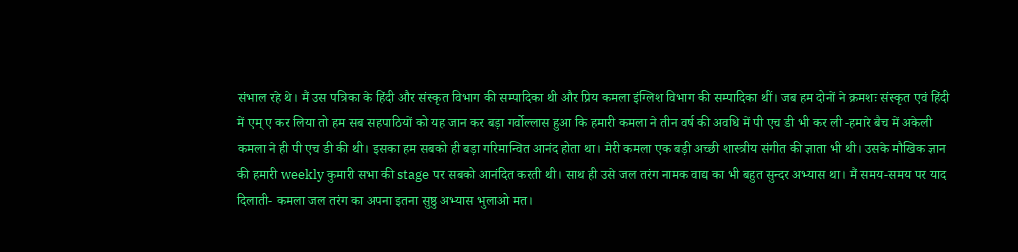संभाल रहे थे। मैं उस पत्रिका के हिंदी और संस्कृत विभाग की सम्पादिका थी और प्रिय कमला इंग्लिश विभाग की सम्पादिका थीं। जब हम दोनों ने क्रमशः संस्कृत एवं हिंदी में एम् ए कर लिया तो हम सब सहपाठियों को यह जान कर बड़ा गर्वोल्लास हुआ कि हमारी कमला ने तीन वर्ष की अवधि में पी एच डी भी कर ली -हमारे बैच में अकेली कमला ने ही पी एच डी की थी। इसका हम सबको ही बड़ा गरिमान्वित आनंद होता था। मेरी कमला एक बड़ी अच्छी शास्त्रीय संगीत की ज्ञाता भी थी। उसके मौखिक ज्ञान की हमारी weekly कुमारी सभा की stage पर सबको आनंदित करती थी। साथ ही उसे जल तरंग नामक वाद्य का भी बहुत सुन्दर अभ्यास था। मैं समय-समय पर याद दिलाती- कमला जल तरंग का अपना इतना सुष्ठु अभ्यास भुलाओ मत।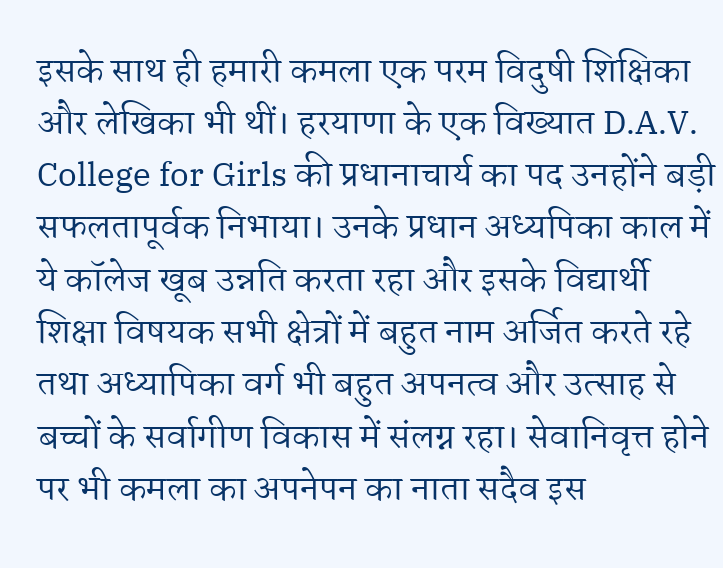इसके साथ ही हमारी कमला एक परम विदुषी शिक्षिका और लेखिका भी थीं। हरयाणा के एक विख्यात D.A.V. College for Girls की प्रधानाचार्य का पद उनहोंने बड़ी सफलतापूर्वक निभाया। उनके प्रधान अध्यपिका काल में ये कॉलेज खूब उन्नति करता रहा और इसके विद्यार्थी शिक्षा विषयक सभी क्षेत्रों में बहुत नाम अर्जित करते रहे तथा अध्यापिका वर्ग भी बहुत अपनत्व और उत्साह से बच्चों के सर्वागीण विकास में संलग्न रहा। सेवानिवृत्त होने पर भी कमला का अपनेपन का नाता सदैव इस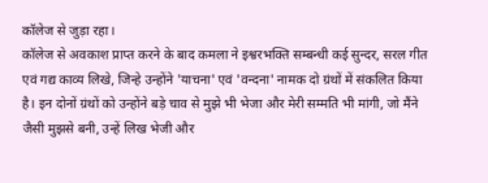कॉलेज से जुड़ा रहा।
कॉलेज से अवकाश प्राप्त करने के बाद कमला ने इश्वरभक्ति सम्बन्धी कई सुन्दर, सरल गीत एवं गद्य काव्य लिखे, जिन्हे उन्होंने 'याचना' एवं 'वन्दना' नामक दो ग्रंथों में संकलित किया है। इन दोनों ग्रंथों को उन्होंने बड़े चाव से मुझे भी भेजा और मेरी सम्मति भी मांगी, जो मैंने जैसी मुझसे बनी, उन्हें लिख भेजी और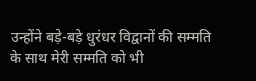उन्होंने बड़े-बड़े धुरंधर विद्वानों की सम्मति के साथ मेरी सम्मति को भी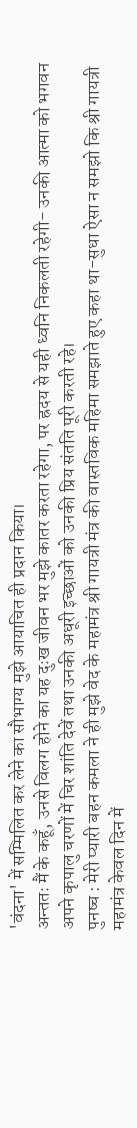'वंदना' में सम्मिलित कर लेने का सौभाग्य मुझे आयाचित ही प्रदान किया।
अन्ततः मैं के कहूँ, उनसे विलग होने का यह दुःख जीवन भर मुझे कातर करता रहेगा, पर ह्रदय से यही ध्वनि निकलती रहेगी- उनकी आत्मा को भगवन अपने कृपालु चरणों में चिर शांति देवें तथा उनकी अधूरी इच्छाओं को उनकी प्रिय संतति पूरी करती रहे।
पुनष्च : मेरी प्यारी बहन कमला ने ही मुझे वेद के महामंत्र श्री गायत्री मंत्र की वास्तविक महिमा समझाते हुए कहा था-सुधा ऐसा न समझो कि श्री गायत्री महामंत्र केवल दिन में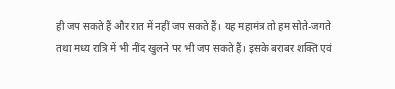ही जप सकते हैं और रात में नहीं जप सकते हैं। यह महामंत्र तो हम सोते-जगते तथा मध्य रात्रि में भी नींद खुलने पर भी जप सकते हैं। इसके बराबर शक्ति एवं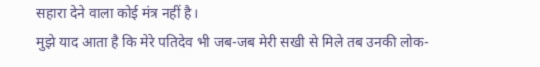सहारा देने वाला कोई मंत्र नहीं है।
मुझे याद आता है कि मेरे पतिदेव भी जब-जब मेरी सखी से मिले तब उनकी लोक-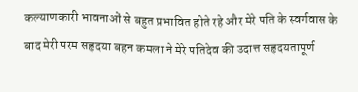कल्याणकारी भावनाओं से बहुत प्रभावित होते रहे और मेरे पति के स्वर्गवास के बाद मेरी परम सहृदया बहन कमला ने मेरे पतिदेव की उदात्त सहृदयतापूर्ण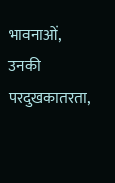भावनाओं, उनकी परदुखकातरता,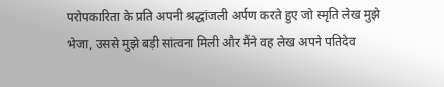परोपकारिता के प्रति अपनी श्रद्धांजली अर्पण करते हुए जो स्मृति लेख मुझे भेजा, उससे मुझे बड़ी सांत्वना मिली और मैंने वह लेख अपने पतिदेव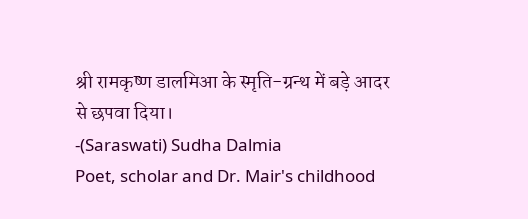श्री रामकृष्ण डालमिआ के स्मृति-ग्रन्थ में बड़े आदर से छपवा दिया।
-(Saraswati) Sudha Dalmia
Poet, scholar and Dr. Mair's childhood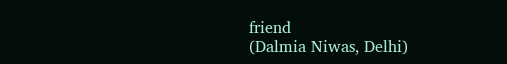friend
(Dalmia Niwas, Delhi)